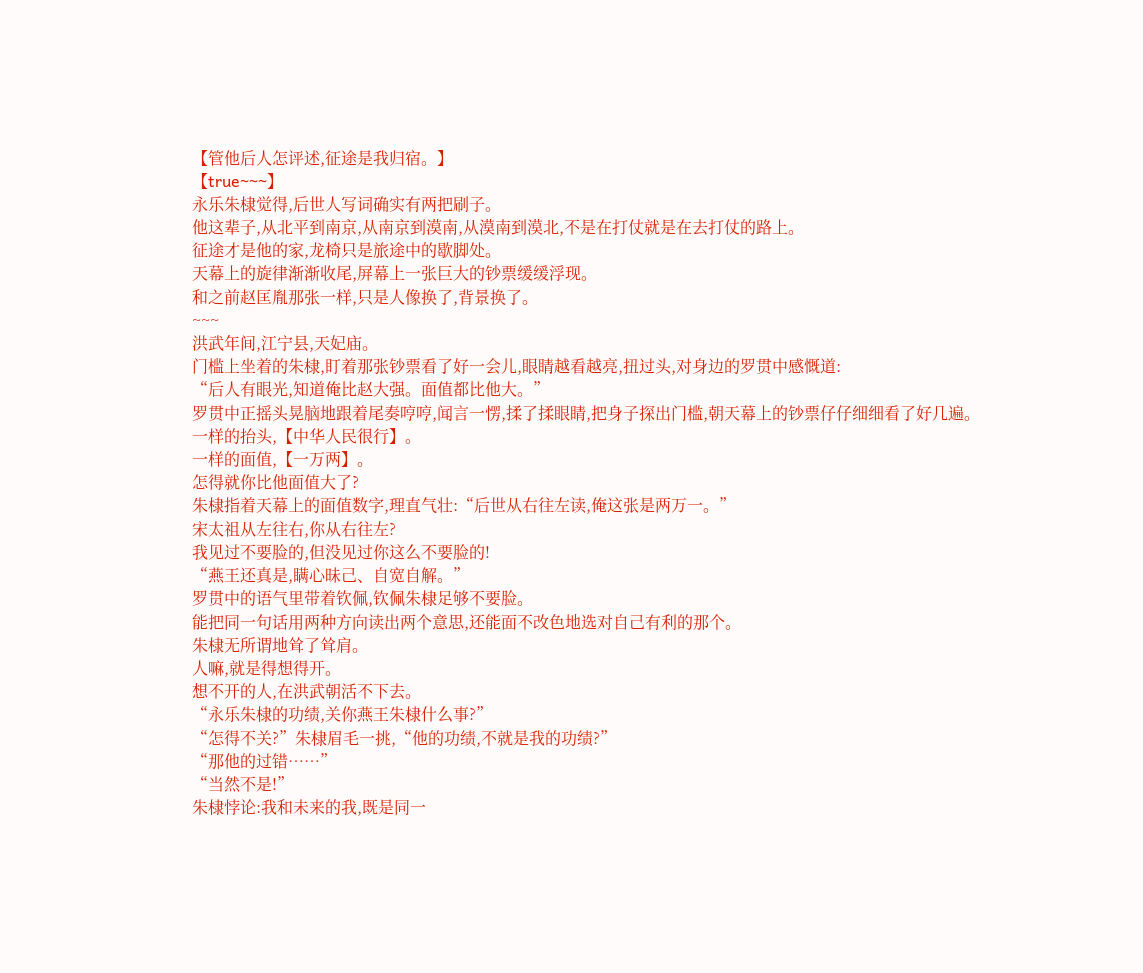【管他后人怎评述,征途是我归宿。】
【true~~~】
永乐朱棣觉得,后世人写词确实有两把刷子。
他这辈子,从北平到南京,从南京到漠南,从漠南到漠北,不是在打仗就是在去打仗的路上。
征途才是他的家,龙椅只是旅途中的歇脚处。
天幕上的旋律渐渐收尾,屏幕上一张巨大的钞票缓缓浮现。
和之前赵匡胤那张一样,只是人像换了,背景换了。
~~~
洪武年间,江宁县,天妃庙。
门槛上坐着的朱棣,盯着那张钞票看了好一会儿,眼睛越看越亮,扭过头,对身边的罗贯中感慨道:
“后人有眼光,知道俺比赵大强。面值都比他大。”
罗贯中正摇头晃脑地跟着尾奏哼哼,闻言一愣,揉了揉眼睛,把身子探出门槛,朝天幕上的钞票仔仔细细看了好几遍。
一样的抬头,【中华人民很行】。
一样的面值,【一万两】。
怎得就你比他面值大了?
朱棣指着天幕上的面值数字,理直气壮:“后世从右往左读,俺这张是两万一。”
宋太祖从左往右,你从右往左?
我见过不要脸的,但没见过你这么不要脸的!
“燕王还真是,瞒心昧己、自宽自解。”
罗贯中的语气里带着钦佩,钦佩朱棣足够不要脸。
能把同一句话用两种方向读出两个意思,还能面不改色地选对自己有利的那个。
朱棣无所谓地耸了耸肩。
人嘛,就是得想得开。
想不开的人,在洪武朝活不下去。
“永乐朱棣的功绩,关你燕王朱棣什么事?”
“怎得不关?”朱棣眉毛一挑,“他的功绩,不就是我的功绩?”
“那他的过错……”
“当然不是!”
朱棣悖论:我和未来的我,既是同一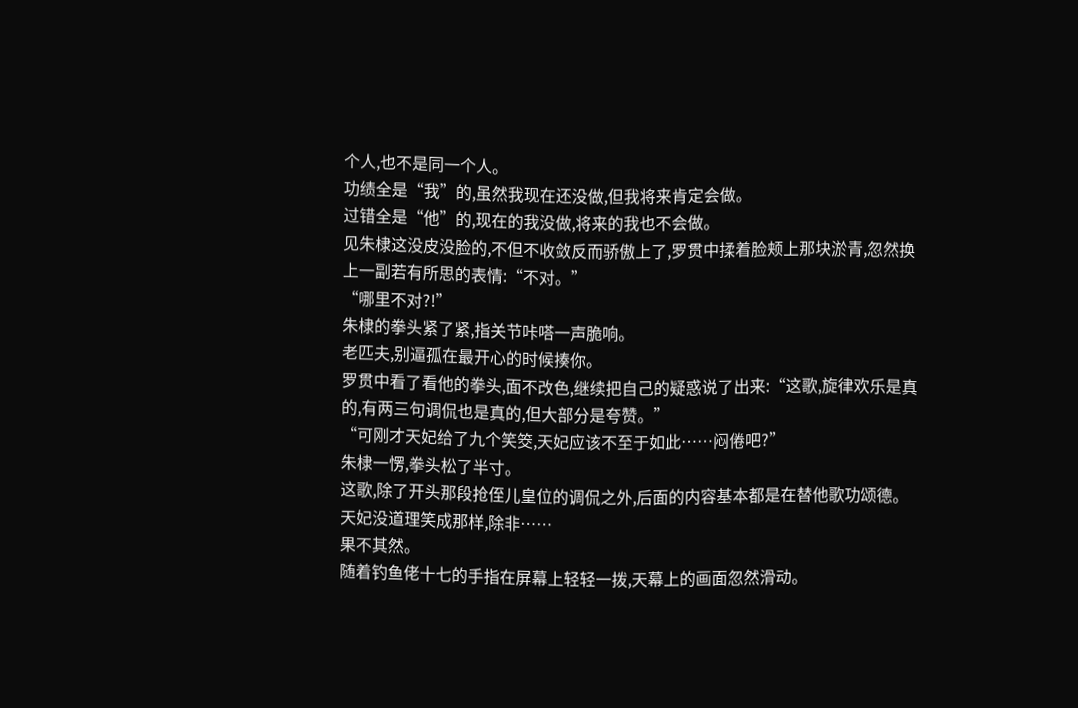个人,也不是同一个人。
功绩全是“我”的,虽然我现在还没做,但我将来肯定会做。
过错全是“他”的,现在的我没做,将来的我也不会做。
见朱棣这没皮没脸的,不但不收敛反而骄傲上了,罗贯中揉着脸颊上那块淤青,忽然换上一副若有所思的表情:“不对。”
“哪里不对?!”
朱棣的拳头紧了紧,指关节咔嗒一声脆响。
老匹夫,别逼孤在最开心的时候揍你。
罗贯中看了看他的拳头,面不改色,继续把自己的疑惑说了出来:“这歌,旋律欢乐是真的,有两三句调侃也是真的,但大部分是夸赞。”
“可刚才天妃给了九个笑筊,天妃应该不至于如此……闷倦吧?”
朱棣一愣,拳头松了半寸。
这歌,除了开头那段抢侄儿皇位的调侃之外,后面的内容基本都是在替他歌功颂德。
天妃没道理笑成那样,除非……
果不其然。
随着钓鱼佬十七的手指在屏幕上轻轻一拨,天幕上的画面忽然滑动。